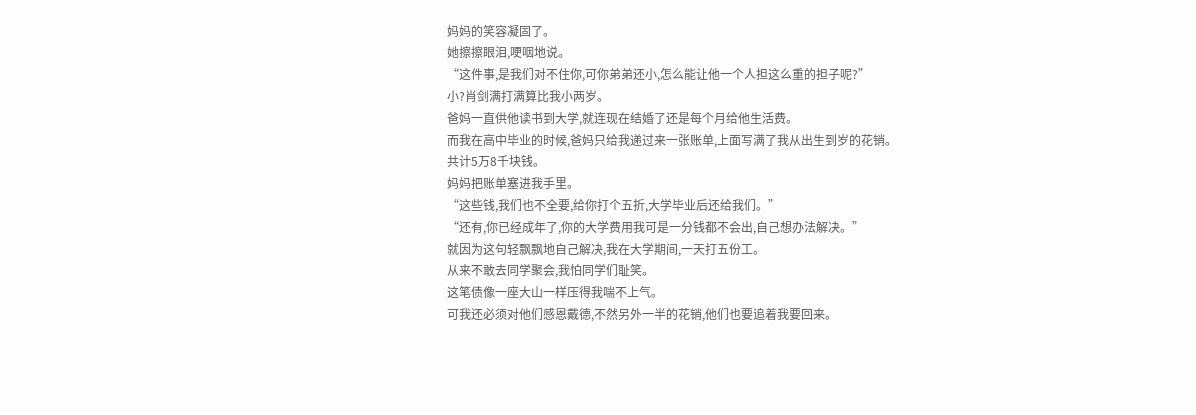妈妈的笑容凝固了。
她擦擦眼泪,哽咽地说。
“这件事,是我们对不住你,可你弟弟还小,怎么能让他一个人担这么重的担子呢?”
小?肖剑满打满算比我小两岁。
爸妈一直供他读书到大学,就连现在结婚了还是每个月给他生活费。
而我在高中毕业的时候,爸妈只给我递过来一张账单,上面写满了我从出生到岁的花销。
共计5万8千块钱。
妈妈把账单塞进我手里。
“这些钱,我们也不全要,给你打个五折,大学毕业后还给我们。”
“还有,你已经成年了,你的大学费用我可是一分钱都不会出,自己想办法解决。”
就因为这句轻飘飘地自己解决,我在大学期间,一天打五份工。
从来不敢去同学聚会,我怕同学们耻笑。
这笔债像一座大山一样压得我喘不上气。
可我还必须对他们感恩戴德,不然另外一半的花销,他们也要追着我要回来。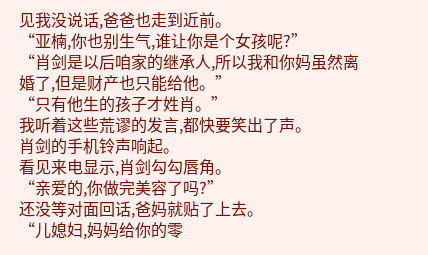见我没说话,爸爸也走到近前。
“亚楠,你也别生气,谁让你是个女孩呢?”
“肖剑是以后咱家的继承人,所以我和你妈虽然离婚了,但是财产也只能给他。”
“只有他生的孩子才姓肖。”
我听着这些荒谬的发言,都快要笑出了声。
肖剑的手机铃声响起。
看见来电显示,肖剑勾勾唇角。
“亲爱的,你做完美容了吗?”
还没等对面回话,爸妈就贴了上去。
“儿媳妇,妈妈给你的零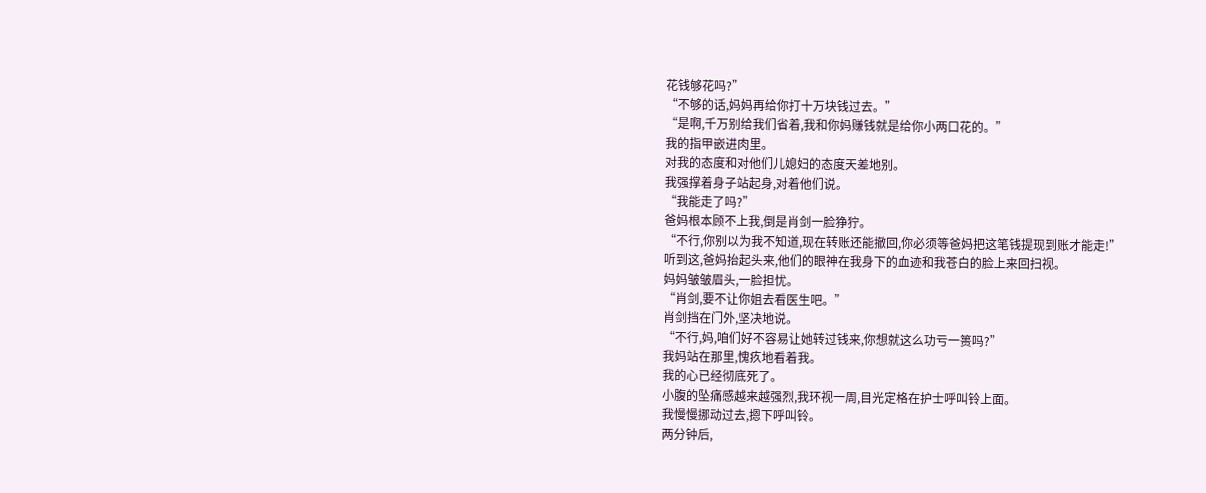花钱够花吗?”
“不够的话,妈妈再给你打十万块钱过去。”
“是啊,千万别给我们省着,我和你妈赚钱就是给你小两口花的。”
我的指甲嵌进肉里。
对我的态度和对他们儿媳妇的态度天差地别。
我强撑着身子站起身,对着他们说。
“我能走了吗?”
爸妈根本顾不上我,倒是肖剑一脸狰狞。
“不行,你别以为我不知道,现在转账还能撤回,你必须等爸妈把这笔钱提现到账才能走!”
听到这,爸妈抬起头来,他们的眼神在我身下的血迹和我苍白的脸上来回扫视。
妈妈皱皱眉头,一脸担忧。
“肖剑,要不让你姐去看医生吧。”
肖剑挡在门外,坚决地说。
“不行,妈,咱们好不容易让她转过钱来,你想就这么功亏一篑吗?”
我妈站在那里,愧疚地看着我。
我的心已经彻底死了。
小腹的坠痛感越来越强烈,我环视一周,目光定格在护士呼叫铃上面。
我慢慢挪动过去,摁下呼叫铃。
两分钟后,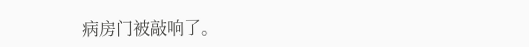病房门被敲响了。